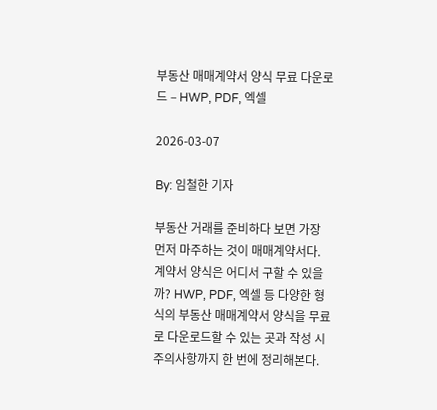부동산 매매계약서 양식 무료 다운로드 – HWP, PDF, 엑셀

2026-03-07

By: 임철한 기자

부동산 거래를 준비하다 보면 가장 먼저 마주하는 것이 매매계약서다. 계약서 양식은 어디서 구할 수 있을까? HWP, PDF, 엑셀 등 다양한 형식의 부동산 매매계약서 양식을 무료로 다운로드할 수 있는 곳과 작성 시 주의사항까지 한 번에 정리해본다.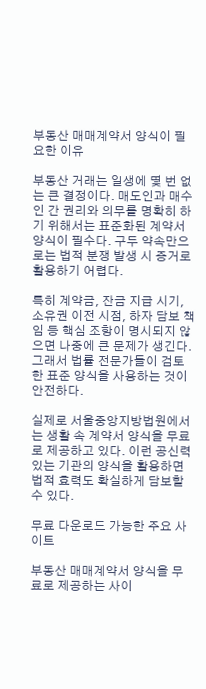부동산 매매계약서 양식이 필요한 이유

부동산 거래는 일생에 몇 번 없는 큰 결정이다. 매도인과 매수인 간 권리와 의무를 명확히 하기 위해서는 표준화된 계약서 양식이 필수다. 구두 약속만으로는 법적 분쟁 발생 시 증거로 활용하기 어렵다.

특히 계약금, 잔금 지급 시기, 소유권 이전 시점, 하자 담보 책임 등 핵심 조항이 명시되지 않으면 나중에 큰 문제가 생긴다. 그래서 법률 전문가들이 검토한 표준 양식을 사용하는 것이 안전하다.

실제로 서울중앙지방법원에서는 생활 속 계약서 양식을 무료로 제공하고 있다. 이런 공신력 있는 기관의 양식을 활용하면 법적 효력도 확실하게 담보할 수 있다.

무료 다운로드 가능한 주요 사이트

부동산 매매계약서 양식을 무료로 제공하는 사이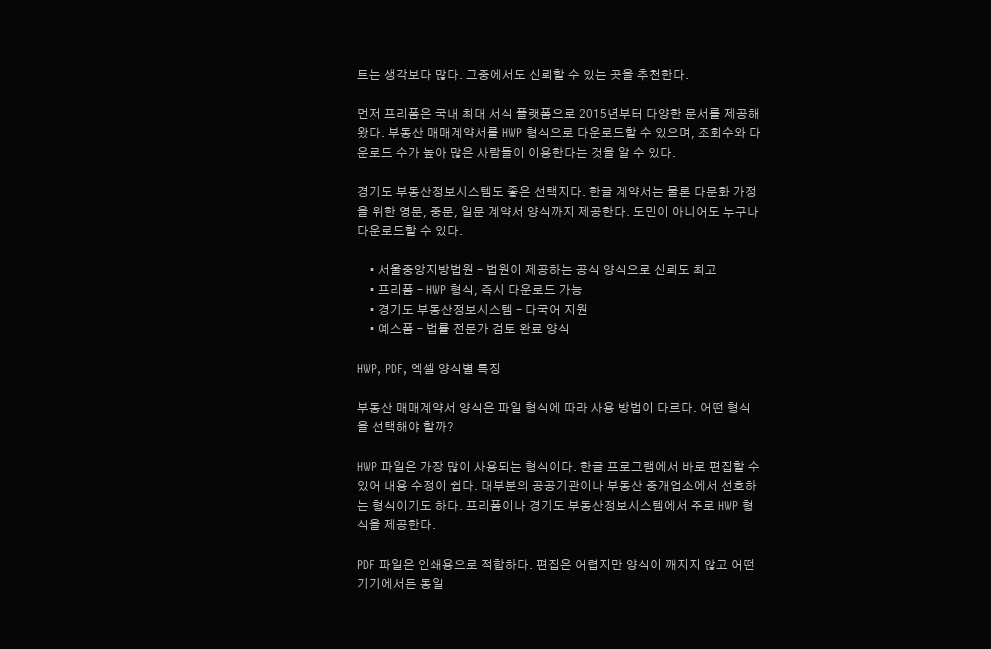트는 생각보다 많다. 그중에서도 신뢰할 수 있는 곳을 추천한다.

먼저 프리폼은 국내 최대 서식 플랫폼으로 2015년부터 다양한 문서를 제공해왔다. 부동산 매매계약서를 HWP 형식으로 다운로드할 수 있으며, 조회수와 다운로드 수가 높아 많은 사람들이 이용한다는 것을 알 수 있다.

경기도 부동산정보시스템도 좋은 선택지다. 한글 계약서는 물론 다문화 가정을 위한 영문, 중문, 일문 계약서 양식까지 제공한다. 도민이 아니어도 누구나 다운로드할 수 있다.

    • 서울중앙지방법원 – 법원이 제공하는 공식 양식으로 신뢰도 최고
    • 프리폼 – HWP 형식, 즉시 다운로드 가능
    • 경기도 부동산정보시스템 – 다국어 지원
    • 예스폼 – 법률 전문가 검토 완료 양식

HWP, PDF, 엑셀 양식별 특징

부동산 매매계약서 양식은 파일 형식에 따라 사용 방법이 다르다. 어떤 형식을 선택해야 할까?

HWP 파일은 가장 많이 사용되는 형식이다. 한글 프로그램에서 바로 편집할 수 있어 내용 수정이 쉽다. 대부분의 공공기관이나 부동산 중개업소에서 선호하는 형식이기도 하다. 프리폼이나 경기도 부동산정보시스템에서 주로 HWP 형식을 제공한다.

PDF 파일은 인쇄용으로 적합하다. 편집은 어렵지만 양식이 깨지지 않고 어떤 기기에서든 동일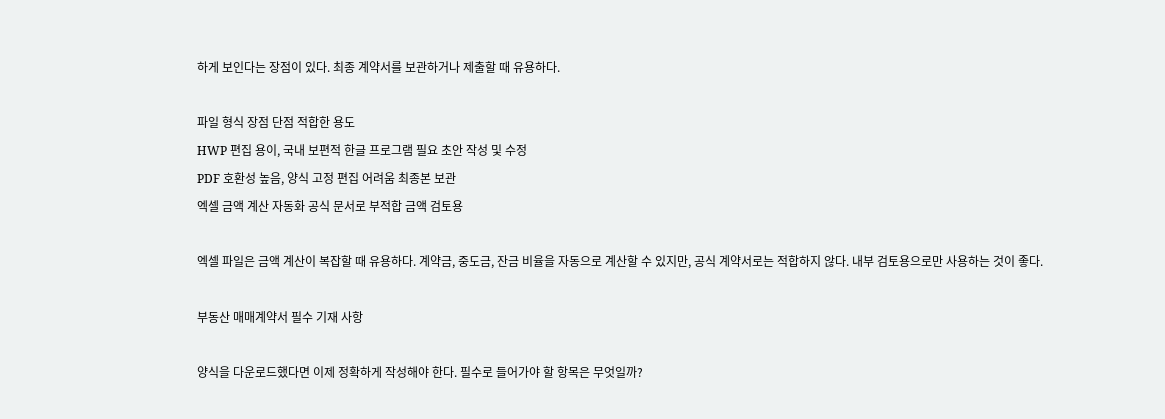하게 보인다는 장점이 있다. 최종 계약서를 보관하거나 제출할 때 유용하다.

파일 형식 장점 단점 적합한 용도
HWP 편집 용이, 국내 보편적 한글 프로그램 필요 초안 작성 및 수정
PDF 호환성 높음, 양식 고정 편집 어려움 최종본 보관
엑셀 금액 계산 자동화 공식 문서로 부적합 금액 검토용

엑셀 파일은 금액 계산이 복잡할 때 유용하다. 계약금, 중도금, 잔금 비율을 자동으로 계산할 수 있지만, 공식 계약서로는 적합하지 않다. 내부 검토용으로만 사용하는 것이 좋다.

부동산 매매계약서 필수 기재 사항

양식을 다운로드했다면 이제 정확하게 작성해야 한다. 필수로 들어가야 할 항목은 무엇일까?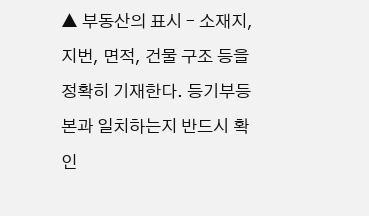▲ 부동산의 표시 – 소재지, 지번, 면적, 건물 구조 등을 정확히 기재한다. 등기부등본과 일치하는지 반드시 확인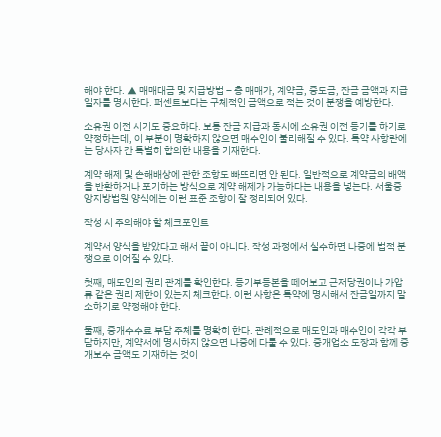해야 한다. ▲ 매매대금 및 지급방법 – 총 매매가, 계약금, 중도금, 잔금 금액과 지급 일자를 명시한다. 퍼센트보다는 구체적인 금액으로 적는 것이 분쟁을 예방한다.

소유권 이전 시기도 중요하다. 보통 잔금 지급과 동시에 소유권 이전 등기를 하기로 약정하는데, 이 부분이 명확하지 않으면 매수인이 불리해질 수 있다. 특약 사항란에는 당사자 간 특별히 합의한 내용을 기재한다.

계약 해제 및 손해배상에 관한 조항도 빠뜨리면 안 된다. 일반적으로 계약금의 배액을 반환하거나 포기하는 방식으로 계약 해제가 가능하다는 내용을 넣는다. 서울중앙지방법원 양식에는 이런 표준 조항이 잘 정리되어 있다.

작성 시 주의해야 할 체크포인트

계약서 양식을 받았다고 해서 끝이 아니다. 작성 과정에서 실수하면 나중에 법적 분쟁으로 이어질 수 있다.

첫째, 매도인의 권리 관계를 확인한다. 등기부등본을 떼어보고 근저당권이나 가압류 같은 권리 제한이 있는지 체크한다. 이런 사항은 특약에 명시해서 잔금일까지 말소하기로 약정해야 한다.

둘째, 중개수수료 부담 주체를 명확히 한다. 관례적으로 매도인과 매수인이 각각 부담하지만, 계약서에 명시하지 않으면 나중에 다툴 수 있다. 중개업소 도장과 함께 중개보수 금액도 기재하는 것이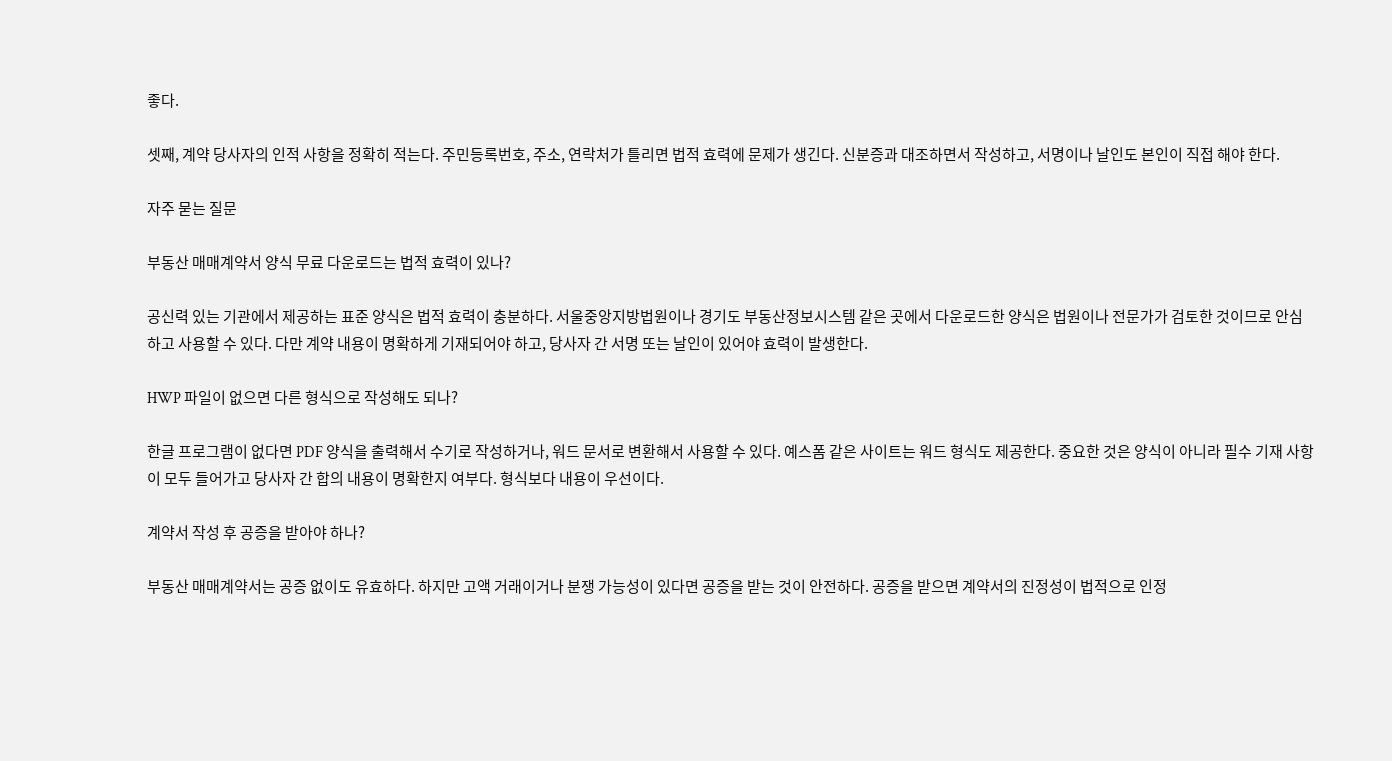좋다.

셋째, 계약 당사자의 인적 사항을 정확히 적는다. 주민등록번호, 주소, 연락처가 틀리면 법적 효력에 문제가 생긴다. 신분증과 대조하면서 작성하고, 서명이나 날인도 본인이 직접 해야 한다.

자주 묻는 질문

부동산 매매계약서 양식 무료 다운로드는 법적 효력이 있나?

공신력 있는 기관에서 제공하는 표준 양식은 법적 효력이 충분하다. 서울중앙지방법원이나 경기도 부동산정보시스템 같은 곳에서 다운로드한 양식은 법원이나 전문가가 검토한 것이므로 안심하고 사용할 수 있다. 다만 계약 내용이 명확하게 기재되어야 하고, 당사자 간 서명 또는 날인이 있어야 효력이 발생한다.

HWP 파일이 없으면 다른 형식으로 작성해도 되나?

한글 프로그램이 없다면 PDF 양식을 출력해서 수기로 작성하거나, 워드 문서로 변환해서 사용할 수 있다. 예스폼 같은 사이트는 워드 형식도 제공한다. 중요한 것은 양식이 아니라 필수 기재 사항이 모두 들어가고 당사자 간 합의 내용이 명확한지 여부다. 형식보다 내용이 우선이다.

계약서 작성 후 공증을 받아야 하나?

부동산 매매계약서는 공증 없이도 유효하다. 하지만 고액 거래이거나 분쟁 가능성이 있다면 공증을 받는 것이 안전하다. 공증을 받으면 계약서의 진정성이 법적으로 인정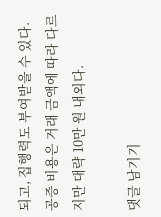되고, 집행력도 부여받을 수 있다. 공증 비용은 거래 금액에 따라 다르지만 대략 10만 원 내외다.

댓글 남기기